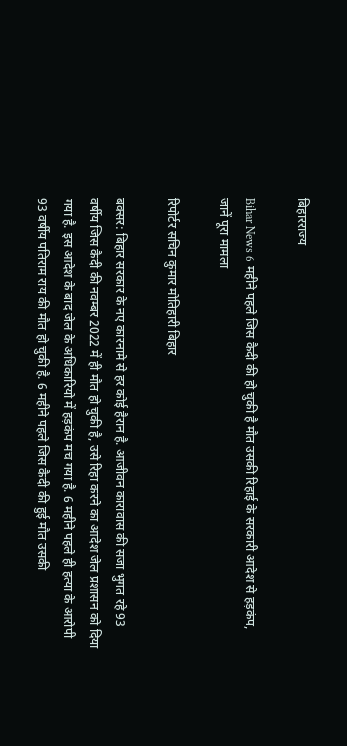बिहारराज्य

Bihar News 6 महीने पहले जिस कैदी की हो चुकी है मौत उसकी रिहाई के सरकारी आदेश से हड़कंप, जानें पूरा मामला

रिपोर्टर सचिन कुमार मोतिहारी बिहार

बक्सर: बिहार सरकार के नए कारनामे से हर कोई हैरान है. आजीवन कारावास की सजा भुगत रहे 93 वर्षीय जिस कैदी की नवम्बर 2022 में ही मौत हो चुकी है, उसे रिहा करने का आदेश जेल प्रशासन को दिया गया है. इस आदेश के बाद जेल के अधिकारियो में हड़कंप मच गया है. 6 महीने पहले ही हत्या के आरोपी 93 वर्षीय पतिराम राय की मौत हो चुकी है. 6 महीने पहले जिस कैदी की हुई मौत उसकी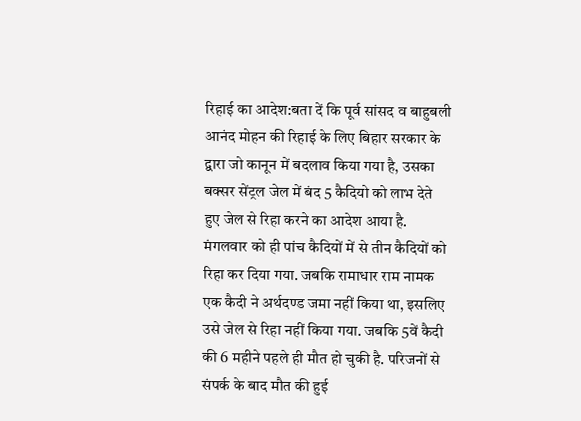रिहाई का आदेश:बता दें कि पूर्व सांसद व बाहुबली आनंद मोहन की रिहाई के लिए बिहार सरकार के द्वारा जो कानून में बदलाव किया गया है, उसका बक्सर सेंट्रल जेल में बंद 5 कैदियो को लाभ देते हुए जेल से रिहा करने का आदेश आया है. मंगलवार को ही पांच कैदियों में से तीन कैदियों को रिहा कर दिया गया. जबकि रामाधार राम नामक एक कैदी ने अर्थदण्ड जमा नहीं किया था, इसलिए उसे जेल से रिहा नहीं किया गया. जबकि 5वें कैदी की 6 महीने पहले ही मौत हो चुकी है. परिजनों से संपर्क के बाद मौत की हुई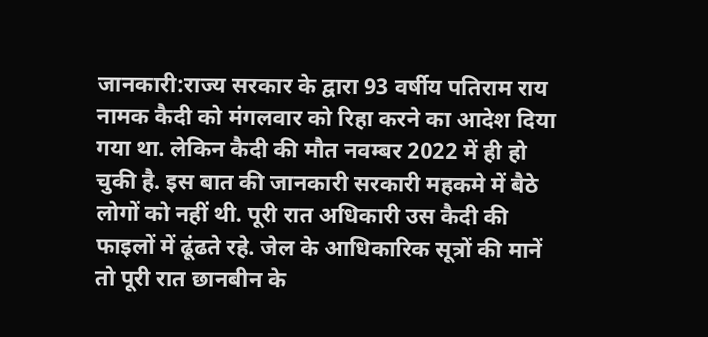जानकारी:राज्य सरकार के द्वारा 93 वर्षीय पतिराम राय नामक कैदी को मंगलवार को रिहा करने का आदेश दिया गया था. लेकिन कैदी की मौत नवम्बर 2022 में ही हो चुकी है. इस बात की जानकारी सरकारी महकमे में बैठे लोगों को नहीं थी. पूरी रात अधिकारी उस कैदी की फाइलों में ढूंढते रहे. जेल के आधिकारिक सूत्रों की मानें तो पूरी रात छानबीन के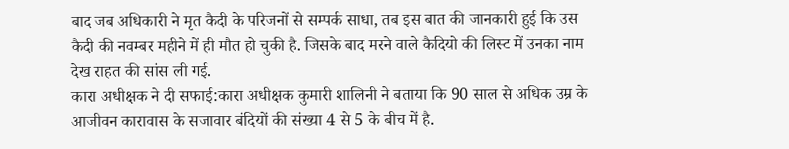बाद जब अधिकारी ने मृत कैदी के परिजनों से सम्पर्क साधा, तब इस बात की जानकारी हुई कि उस कैदी की नवम्बर महीने में ही मौत हो चुकी है. जिसके बाद मरने वाले कैदियो की लिस्ट में उनका नाम देख राहत की सांस ली गई.
कारा अधीक्षक ने दी सफाई:कारा अधीक्षक कुमारी शालिनी ने बताया कि 90 साल से अधिक उम्र के आजीवन कारावास के सजावार बंदियों की संख्या 4 से 5 के बीच में है.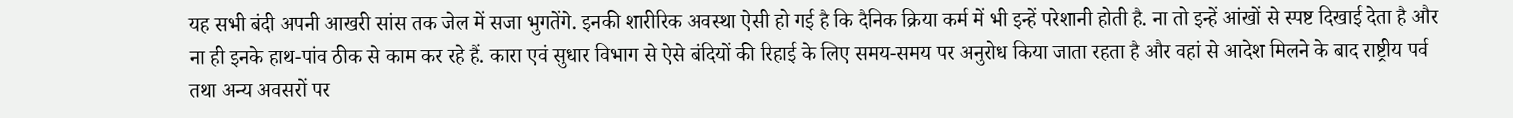यह सभी बंदी अपनी आखरी सांस तक जेल में सजा भुगतेंगे. इनकी शारीरिक अवस्था ऐसी हो गई है कि दैनिक क्रिया कर्म में भी इन्हें परेशानी होती है. ना तो इन्हें आंखों से स्पष्ट दिखाई देता है और ना ही इनके हाथ-पांव ठीक से काम कर रहे हैं. कारा एवं सुधार विभाग से ऐसे बंदियों की रिहाई के लिए समय-समय पर अनुरोध किया जाता रहता है और वहां से आदेश मिलने के बाद राष्ट्रीय पर्व तथा अन्य अवसरों पर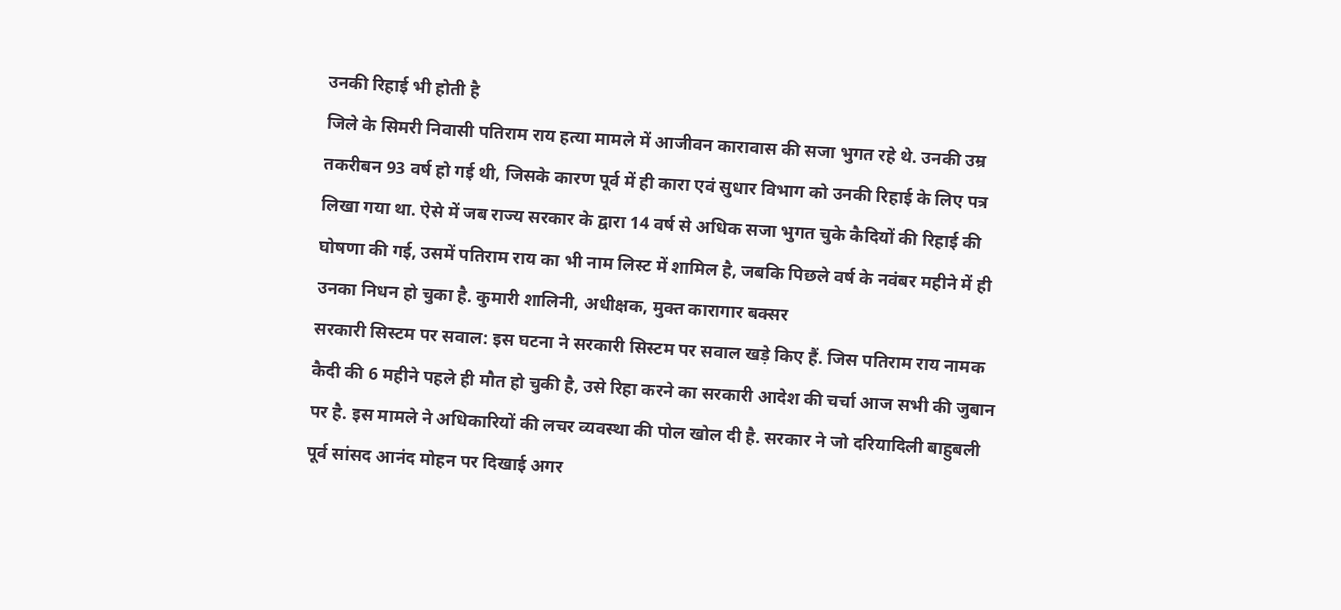उनकी रिहाई भी होती है
जिले के सिमरी निवासी पतिराम राय हत्या मामले में आजीवन कारावास की सजा भुगत रहे थे. उनकी उम्र तकरीबन 93 वर्ष हो गई थी, जिसके कारण पूर्व में ही कारा एवं सुधार विभाग को उनकी रिहाई के लिए पत्र लिखा गया था. ऐसे में जब राज्य सरकार के द्वारा 14 वर्ष से अधिक सजा भुगत चुके कैदियों की रिहाई की घोषणा की गई, उसमें पतिराम राय का भी नाम लिस्ट में शामिल है, जबकि पिछले वर्ष के नवंबर महीने में ही उनका निधन हो चुका है. कुमारी शालिनी, अधीक्षक, मुक्त कारागार बक्सर
सरकारी सिस्टम पर सवाल: इस घटना ने सरकारी सिस्टम पर सवाल खड़े किए हैं. जिस पतिराम राय नामक कैदी की 6 महीने पहले ही मौत हो चुकी है, उसे रिहा करने का सरकारी आदेश की चर्चा आज सभी की जुबान पर है. इस मामले ने अधिकारियों की लचर व्यवस्था की पोल खोल दी है. सरकार ने जो दरियादिली बाहुबली पूर्व सांसद आनंद मोहन पर दिखाई अगर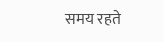समय रहते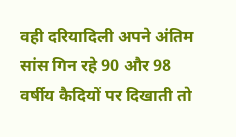वही दरियादिली अपने अंतिम सांस गिन रहे 90 और 98 वर्षीय कैदियों पर दिखाती तो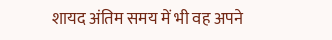शायद अंतिम समय में भी वह अपने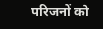परिजनों को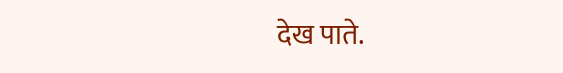देख पाते.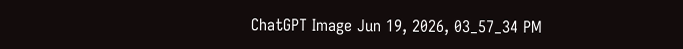ChatGPT Image Jun 19, 2026, 03_57_34 PM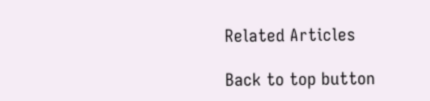Related Articles

Back to top button